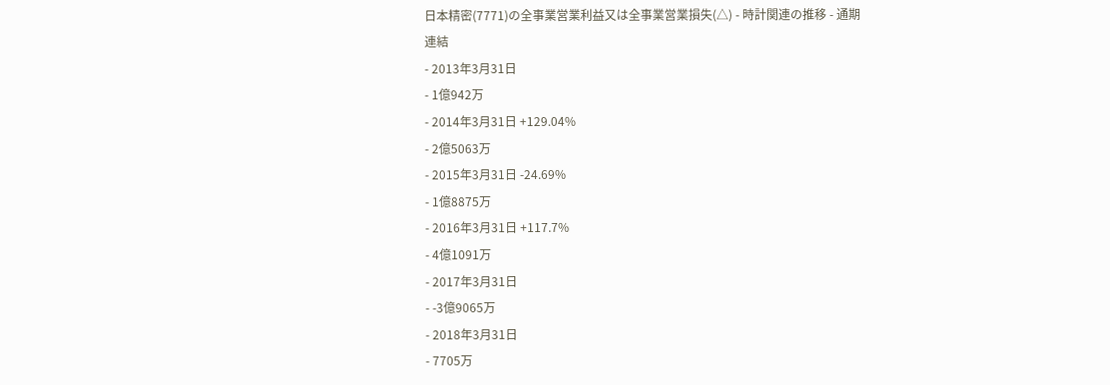日本精密(7771)の全事業営業利益又は全事業営業損失(△) - 時計関連の推移 - 通期
連結
- 2013年3月31日
- 1億942万
- 2014年3月31日 +129.04%
- 2億5063万
- 2015年3月31日 -24.69%
- 1億8875万
- 2016年3月31日 +117.7%
- 4億1091万
- 2017年3月31日
- -3億9065万
- 2018年3月31日
- 7705万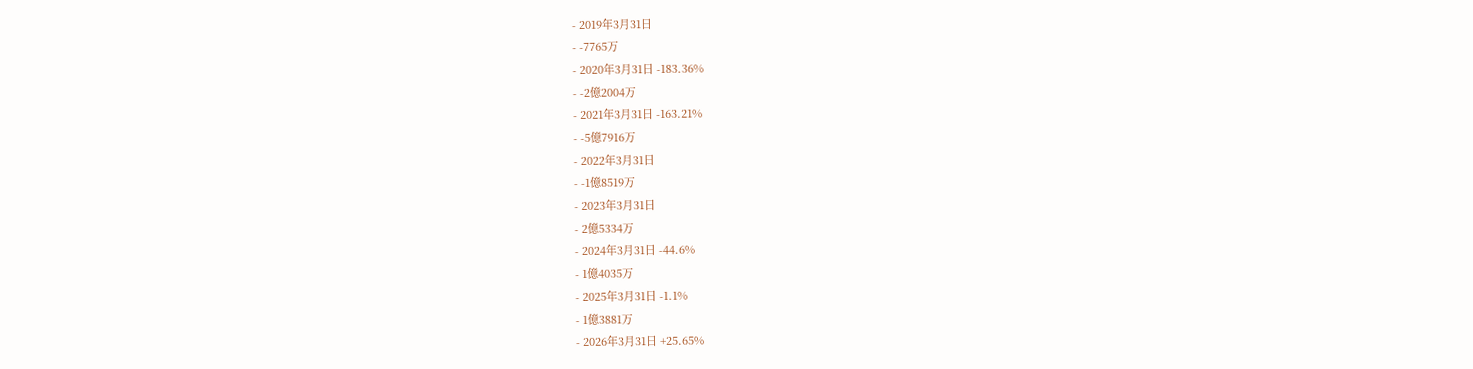- 2019年3月31日
- -7765万
- 2020年3月31日 -183.36%
- -2億2004万
- 2021年3月31日 -163.21%
- -5億7916万
- 2022年3月31日
- -1億8519万
- 2023年3月31日
- 2億5334万
- 2024年3月31日 -44.6%
- 1億4035万
- 2025年3月31日 -1.1%
- 1億3881万
- 2026年3月31日 +25.65%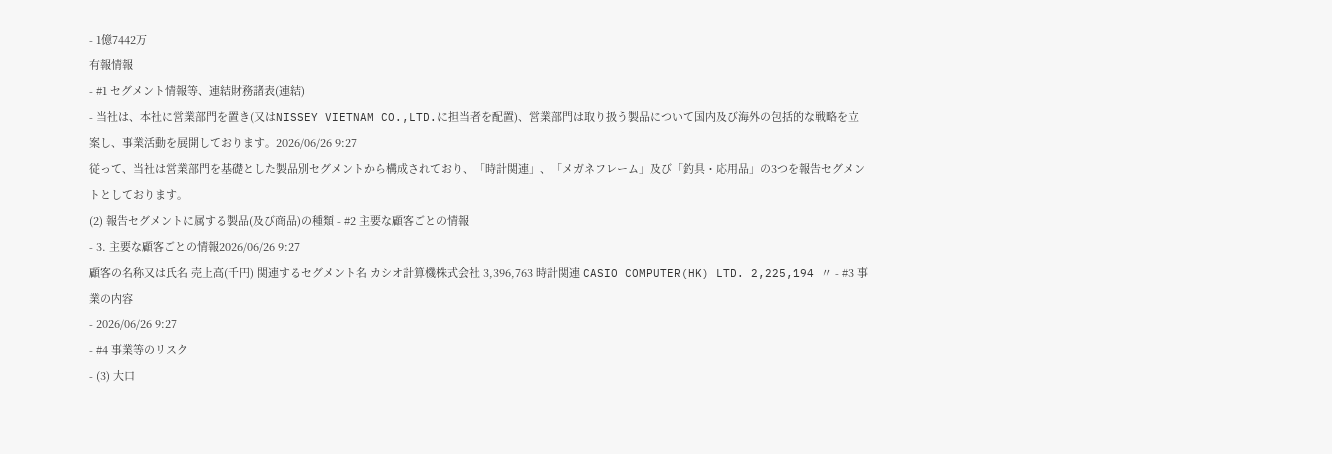- 1億7442万
有報情報
- #1 セグメント情報等、連結財務諸表(連結)
- 当社は、本社に営業部門を置き(又はNISSEY VIETNAM CO.,LTD.に担当者を配置)、営業部門は取り扱う製品について国内及び海外の包括的な戦略を立案し、事業活動を展開しております。2026/06/26 9:27
従って、当社は営業部門を基礎とした製品別セグメントから構成されており、「時計関連」、「メガネフレーム」及び「釣具・応用品」の3つを報告セグメントとしております。
(2) 報告セグメントに属する製品(及び商品)の種類 - #2 主要な顧客ごとの情報
- 3. 主要な顧客ごとの情報2026/06/26 9:27
顧客の名称又は氏名 売上高(千円) 関連するセグメント名 カシオ計算機株式会社 3,396,763 時計関連 CASIO COMPUTER(HK) LTD. 2,225,194 〃 - #3 事業の内容
- 2026/06/26 9:27
- #4 事業等のリスク
- (3) 大口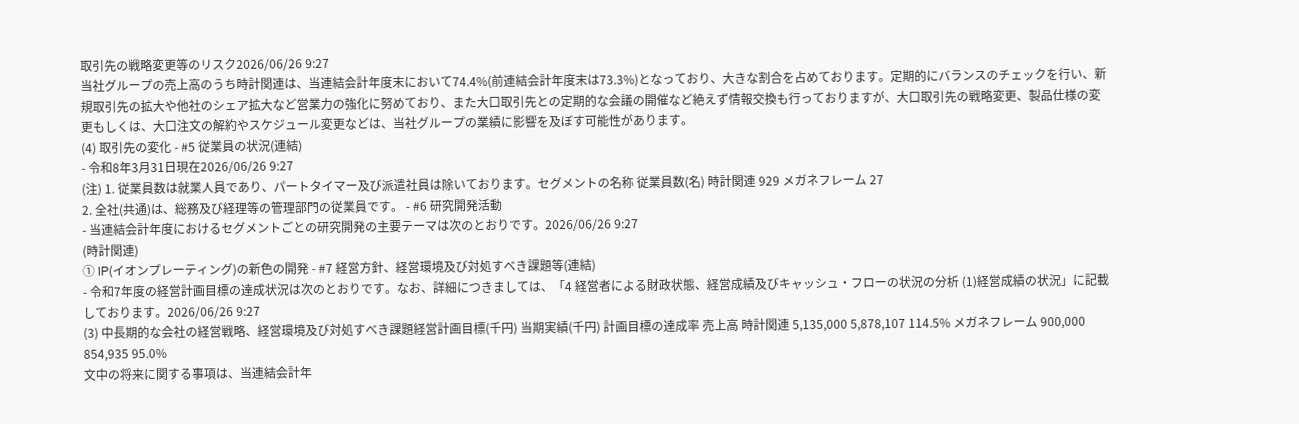取引先の戦略変更等のリスク2026/06/26 9:27
当社グループの売上高のうち時計関連は、当連結会計年度末において74.4%(前連結会計年度末は73.3%)となっており、大きな割合を占めております。定期的にバランスのチェックを行い、新規取引先の拡大や他社のシェア拡大など営業力の強化に努めており、また大口取引先との定期的な会議の開催など絶えず情報交換も行っておりますが、大口取引先の戦略変更、製品仕様の変更もしくは、大口注文の解約やスケジュール変更などは、当社グループの業績に影響を及ぼす可能性があります。
(4) 取引先の変化 - #5 従業員の状況(連結)
- 令和8年3月31日現在2026/06/26 9:27
(注) 1. 従業員数は就業人員であり、パートタイマー及び派遣社員は除いております。セグメントの名称 従業員数(名) 時計関連 929 メガネフレーム 27
2. 全社(共通)は、総務及び経理等の管理部門の従業員です。 - #6 研究開発活動
- 当連結会計年度におけるセグメントごとの研究開発の主要テーマは次のとおりです。2026/06/26 9:27
(時計関連)
① IP(イオンプレーティング)の新色の開発 - #7 経営方針、経営環境及び対処すべき課題等(連結)
- 令和7年度の経営計画目標の達成状況は次のとおりです。なお、詳細につきましては、「4 経営者による財政状態、経営成績及びキャッシュ・フローの状況の分析 (1)経営成績の状況」に記載しております。2026/06/26 9:27
(3) 中長期的な会社の経営戦略、経営環境及び対処すべき課題経営計画目標(千円) 当期実績(千円) 計画目標の達成率 売上高 時計関連 5,135,000 5,878,107 114.5% メガネフレーム 900,000 854,935 95.0%
文中の将来に関する事項は、当連結会計年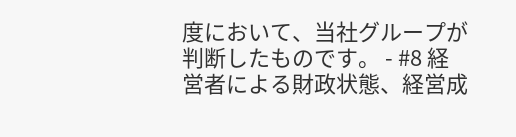度において、当社グループが判断したものです。 - #8 経営者による財政状態、経営成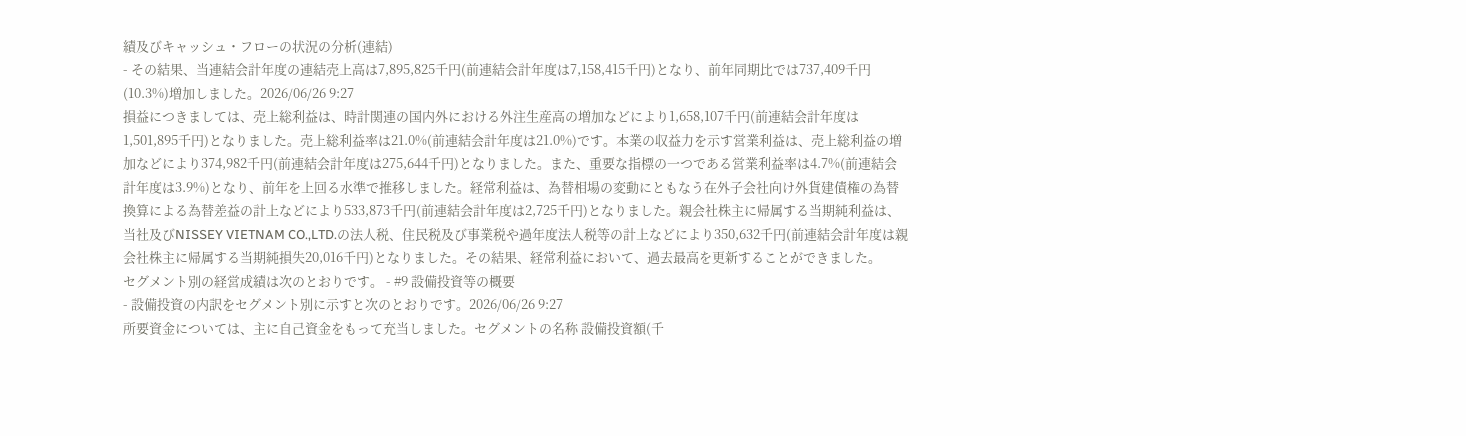績及びキャッシュ・フローの状況の分析(連結)
- その結果、当連結会計年度の連結売上高は7,895,825千円(前連結会計年度は7,158,415千円)となり、前年同期比では737,409千円(10.3%)増加しました。2026/06/26 9:27
損益につきましては、売上総利益は、時計関連の国内外における外注生産高の増加などにより1,658,107千円(前連結会計年度は1,501,895千円)となりました。売上総利益率は21.0%(前連結会計年度は21.0%)です。本業の収益力を示す営業利益は、売上総利益の増加などにより374,982千円(前連結会計年度は275,644千円)となりました。また、重要な指標の一つである営業利益率は4.7%(前連結会計年度は3.9%)となり、前年を上回る水準で推移しました。経常利益は、為替相場の変動にともなう在外子会社向け外貨建債権の為替換算による為替差益の計上などにより533,873千円(前連結会計年度は2,725千円)となりました。親会社株主に帰属する当期純利益は、当社及びNISSEY VIETNAM CO.,LTD.の法人税、住民税及び事業税や過年度法人税等の計上などにより350,632千円(前連結会計年度は親会社株主に帰属する当期純損失20,016千円)となりました。その結果、経常利益において、過去最高を更新することができました。
セグメント別の経営成績は次のとおりです。 - #9 設備投資等の概要
- 設備投資の内訳をセグメント別に示すと次のとおりです。2026/06/26 9:27
所要資金については、主に自己資金をもって充当しました。セグメントの名称 設備投資額(千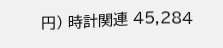円) 時計関連 45,284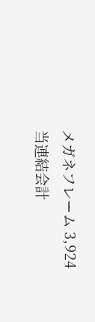メガネフレーム 3,924
当連結会計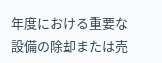年度における重要な設備の除却または売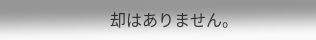却はありません。